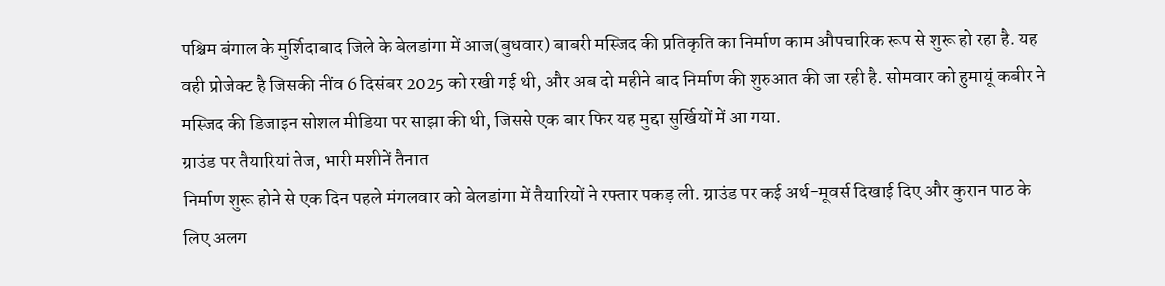पश्चिम बंगाल के मुर्शिदाबाद जिले के बेलडांगा में आज(बुधवार) बाबरी मस्जिद की प्रतिकृति का निर्माण काम औपचारिक रूप से शुरू हो रहा है. यह वही प्रोजेक्ट है जिसकी नींव 6 दिसंबर 2025 को रखी गई थी, और अब दो महीने बाद निर्माण की शुरुआत की जा रही है. सोमवार को हुमायूं कबीर ने मस्जिद की डिजाइन सोशल मीडिया पर साझा की थी, जिससे एक बार फिर यह मुद्दा सुर्खियों में आ गया.
ग्राउंड पर तैयारियां तेज, भारी मशीनें तैनात
निर्माण शुरू होने से एक दिन पहले मंगलवार को बेलडांगा में तैयारियों ने रफ्तार पकड़ ली. ग्राउंड पर कई अर्थ-मूवर्स दिखाई दिए और कुरान पाठ के लिए अलग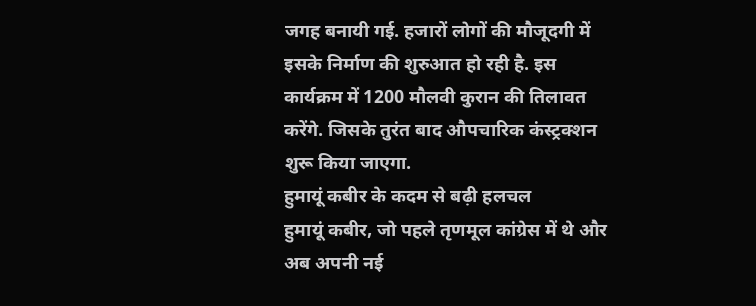जगह बनायी गई. हजारों लोगों की मौजूदगी में इसके निर्माण की शुरुआत हो रही है. इस कार्यक्रम में 1200 मौलवी कुरान की तिलावत करेंगे. जिसके तुरंत बाद औपचारिक कंस्ट्रक्शन शुरू किया जाएगा.
हुमायूं कबीर के कदम से बढ़ी हलचल
हुमायूं कबीर, जो पहले तृणमूल कांग्रेस में थे और अब अपनी नई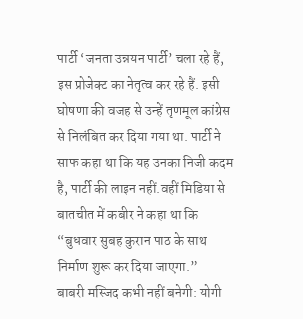पार्टी ‘जनता उन्नयन पार्टी’ चला रहे हैं, इस प्रोजेक्ट का नेतृत्व कर रहे हैं. इसी घोषणा की वजह से उन्हें तृणमूल कांग्रेस से निलंबित कर दिया गया था. पार्टी ने साफ कहा था कि यह उनका निजी कदम है, पार्टी की लाइन नहीं.वहीं मिडिया से बातचीत में कबीर ने कहा था कि “बुधवार सुबह कुरान पाठ के साथ निर्माण शुरू कर दिया जाएगा.”
बाबरी मस्जिद कभी नहीं बनेगी: योगी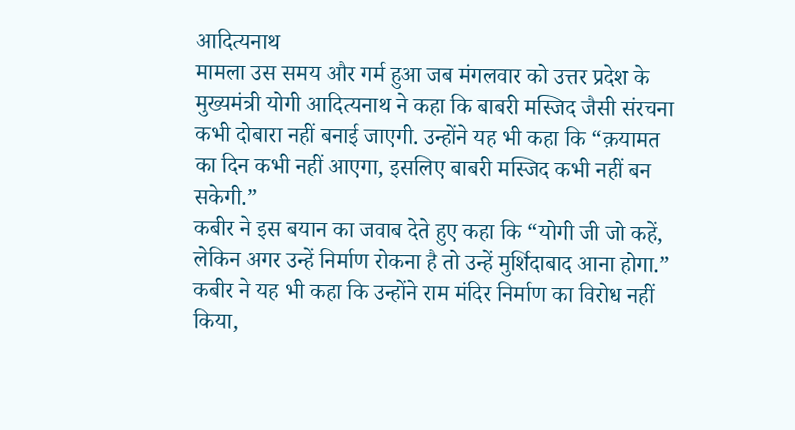आदित्यनाथ
मामला उस समय और गर्म हुआ जब मंगलवार को उत्तर प्रदेश के मुख्यमंत्री योगी आदित्यनाथ ने कहा कि बाबरी मस्जिद जैसी संरचना कभी दोबारा नहीं बनाई जाएगी. उन्होंने यह भी कहा कि “क़यामत का दिन कभी नहीं आएगा, इसलिए बाबरी मस्जिद कभी नहीं बन सकेगी.”
कबीर ने इस बयान का जवाब देते हुए कहा कि “योगी जी जो कहें, लेकिन अगर उन्हें निर्माण रोकना है तो उन्हें मुर्शिदाबाद आना होगा.” कबीर ने यह भी कहा कि उन्होंने राम मंदिर निर्माण का विरोध नहीं किया,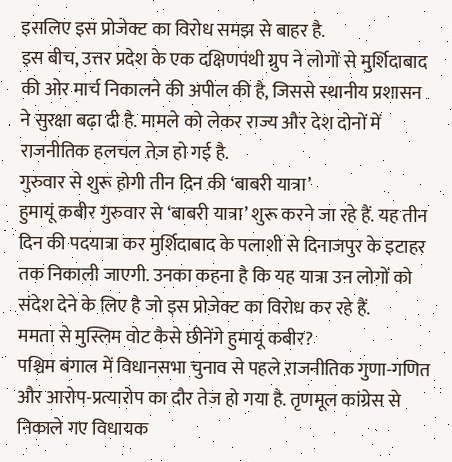इसलिए इस प्रोजेक्ट का विरोध समझ से बाहर है.
इस बीच, उत्तर प्रदेश के एक दक्षिणपंथी ग्रुप ने लोगों से मुर्शिदाबाद की ओर मार्च निकालने की अपील की है, जिससे स्थानीय प्रशासन ने सुरक्षा बढ़ा दी है. मामले को लेकर राज्य और देश दोनों में राजनीतिक हलचल तेज़ हो गई है.
गुरुवार से शुरू होगी तीन दिन की ‘बाबरी यात्रा’
हुमायूं कबीर गुरुवार से ‘बाबरी यात्रा’ शुरू करने जा रहे हैं. यह तीन दिन की पदयात्रा कर मुर्शिदाबाद के पलाशी से दिनाजपुर के इटाहर तक निकाली जाएगी. उनका कहना है कि यह यात्रा उन लोगों को संदेश देने के लिए है जो इस प्रोजेक्ट का विरोध कर रहे हैं.
ममता से मुस्लिम वोट कैसे छीनेंगे हुमायूं कबीर?
पश्चिम बंगाल में विधानसभा चुनाव से पहले राजनीतिक गुणा-गणित और आरोप-प्रत्यारोप का दौर तेज हो गया है. तृणमूल कांग्रेस से निकाले गए विधायक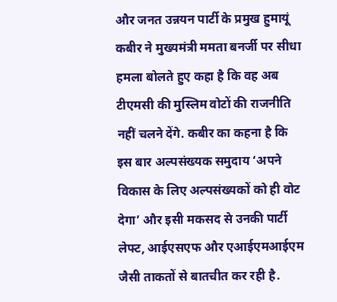और जनत उन्नयन पार्टी के प्रमुख हुमायूं कबीर ने मुख्यमंत्री ममता बनर्जी पर सीधा हमला बोलते हुए कहा है कि वह अब टीएमसी की मुस्लिम वोटों की राजनीति नहीं चलने देंगे. कबीर का कहना है कि इस बार अल्पसंख्यक समुदाय ‘अपने विकास के लिए अल्पसंख्यकों को ही वोट देगा’ और इसी मकसद से उनकी पार्टी लेफ्ट, आईएसएफ और एआईएमआईएम जैसी ताकतों से बातचीत कर रही है.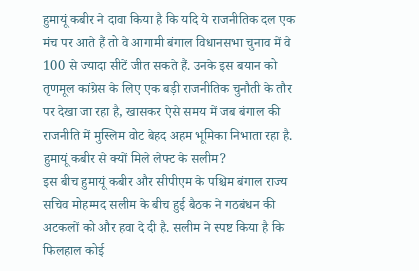हुमायूं कबीर ने दावा किया है कि यदि ये राजनीतिक दल एक मंच पर आते हैं तो वे आगामी बंगाल विधानसभा चुनाव में वे 100 से ज्यादा सीटें जीत सकते हैं. उनके इस बयान को तृणमूल कांग्रेस के लिए एक बड़ी राजनीतिक चुनौती के तौर पर देखा जा रहा है, खासकर ऐसे समय में जब बंगाल की राजनीति में मुस्लिम वोट बेहद अहम भूमिका निभाता रहा है.
हुमायूं कबीर से क्यों मिले लेफ्ट के सलीम?
इस बीच हुमायूं कबीर और सीपीएम के पश्चिम बंगाल राज्य सचिव मोहम्मद सलीम के बीच हुई बैठक ने गठबंधन की अटकलों को और हवा दे दी है. सलीम ने स्पष्ट किया है कि फिलहाल कोई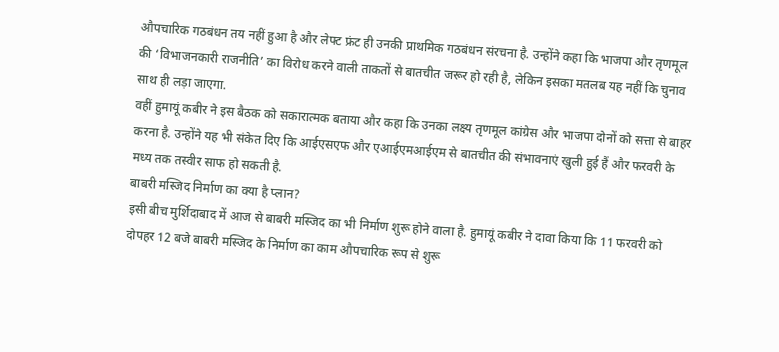औपचारिक गठबंधन तय नहीं हुआ है और लेफ्ट फ्रंट ही उनकी प्राथमिक गठबंधन संरचना है. उन्होंने कहा कि भाजपा और तृणमूल की ‘विभाजनकारी राजनीति’ का विरोध करने वाली ताकतों से बातचीत जरूर हो रही है, लेकिन इसका मतलब यह नहीं कि चुनाव साथ ही लड़ा जाएगा.
वहीं हुमायूं कबीर ने इस बैठक को सकारात्मक बताया और कहा कि उनका लक्ष्य तृणमूल कांग्रेस और भाजपा दोनों को सत्ता से बाहर करना है. उन्होंने यह भी संकेत दिए कि आईएसएफ और एआईएमआईएम से बातचीत की संभावनाएं खुली हुई हैं और फरवरी के मध्य तक तस्वीर साफ हो सकती है.
बाबरी मस्जिद निर्माण का क्या है प्लान?
इसी बीच मुर्शिदाबाद में आज से बाबरी मस्जिद का भी निर्माण शुरू होने वाला है. हुमायूं कबीर ने दावा किया कि 11 फरवरी को दोपहर 12 बजे बाबरी मस्जिद के निर्माण का काम औपचारिक रूप से शुरू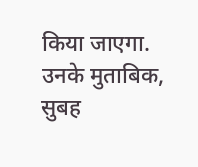किया जाएगा. उनके मुताबिक, सुबह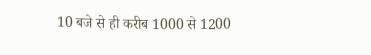10 बजे से ही करीब 1000 से 1200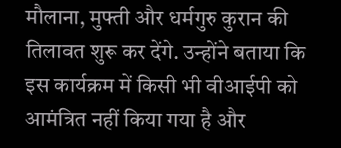मौलाना, मुफ्ती और धर्मगुरु कुरान की तिलावत शुरू कर देंगे. उन्होंने बताया कि इस कार्यक्रम में किसी भी वीआईपी को आमंत्रित नहीं किया गया है और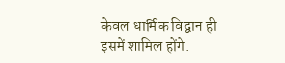केवल धार्मिक विद्वान ही इसमें शामिल होंगे.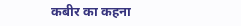कबीर का कहना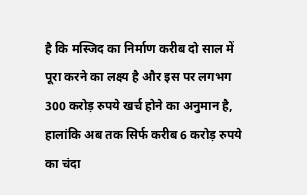है कि मस्जिद का निर्माण करीब दो साल में पूरा करने का लक्ष्य है और इस पर लगभग 300 करोड़ रुपये खर्च होने का अनुमान है, हालांकि अब तक सिर्फ करीब 6 करोड़ रुपये का चंदा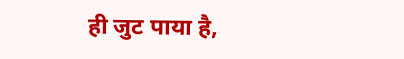ही जुट पाया है,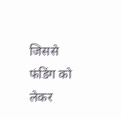जिससे फंडिंग को लेकर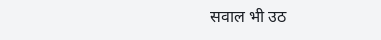सवाल भी उठ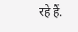रहे हैं.